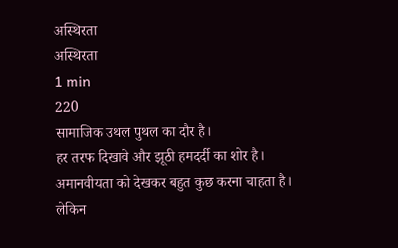अस्थिरता
अस्थिरता
1 min
220
सामाजिक उथल पुथल का दौर है।
हर तरफ दिखावे और झूठी हमदर्दी का शोर है।
अमानवीयता को देखकर बहुत कुछ करना चाहता है।
लेकिन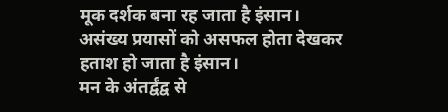मूक दर्शक बना रह जाता है इंसान।
असंख्य प्रयासों को असफल होता देखकर
हताश हो जाता है इंसान।
मन के अंतर्द्वंद्व से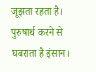जूझता रहता है।
पुरुषार्थ करने से घबराता है इंसान।